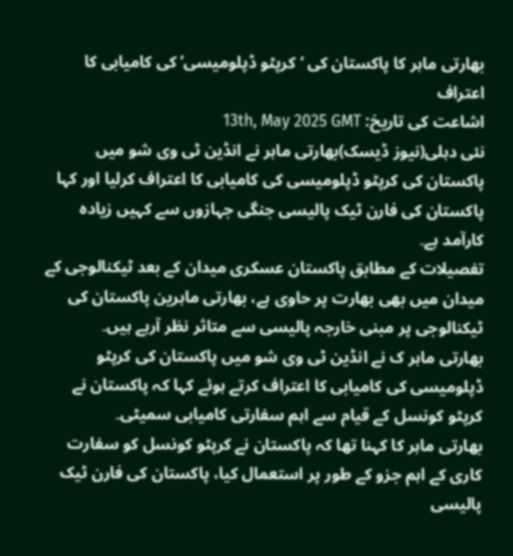بھارتی ماہر کا پاکستان کی ‘کرپٹو ڈپلومیسی’ کی کامیابی کا اعتراف
اشاعت کی تاریخ: 13th, May 2025 GMT
نئی دہلی(نیوز ڈیسک)بھارتی ماہر نے انڈین ٹی وی شو میں پاکستان کی کرپٹو ڈپلومیسی کی کامیابی کا اعتراف کرلیا اور کہا پاکستان کی فارن ٹیک پالیسی جنگی جہازوں سے کہیں زیادہ کارآمد ہے۔
تفصیلات کے مطابق پاکستان عسکری میدان کے بعد ٹیکنالوجی کے میدان میں بھی بھارت پر حاوی ہے، بھارتی ماہرین پاکستان کی ٹیکنالوجی پر مبنی خارجہ پالیسی سے متاثر نظر آرہے ہیں۔
بھارتی ماہر ک نے انڈین ٹی وی شو میں پاکستان کی کرپٹو ڈپلومیسی کی کامیابی کا اعتراف کرتے ہوئے کہا کہ پاکستان نے کرپٹو کونسل کے قیام سے اہم سفارتی کامیابی سمیٹی۔
بھارتی ماہر کا کہنا تھا کہ پاکستان نے کرپٹو کونسل کو سفارت کاری کے اہم جزو کے طور پر استعمال کیا، پاکستان کی فارن ٹیک پالیسی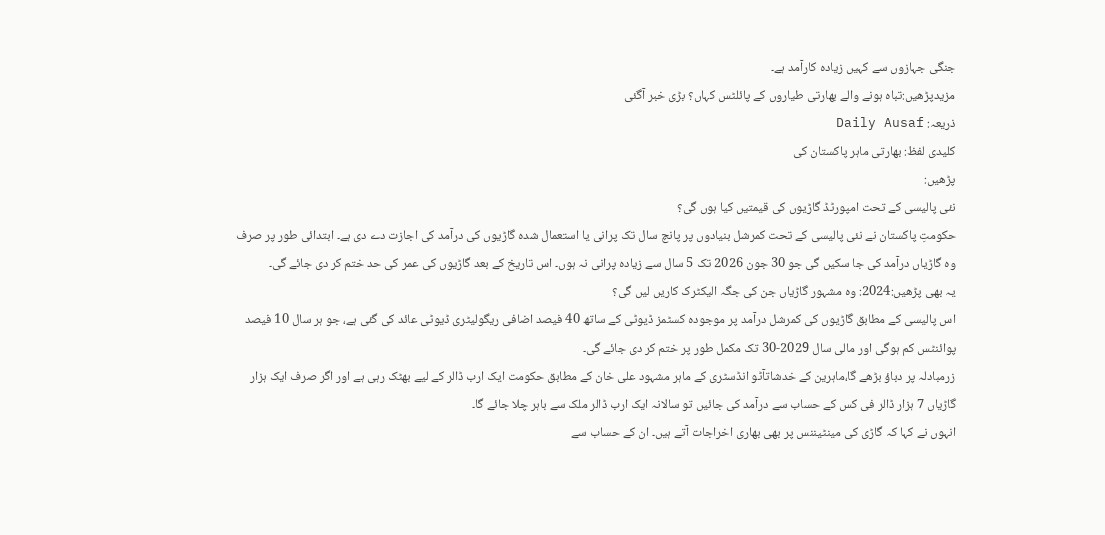جنگی جہازوں سے کہیں زیادہ کارآمد ہے۔
مزیدپڑھیں:تباہ ہونے والے بھارتی طیاروں کے پائلٹس کہاں؟ بڑی خبر آگئی
ذریعہ: Daily Ausaf
کلیدی لفظ: بھارتی ماہر پاکستان کی
پڑھیں:
نئی پالیسی کے تحت امپورٹڈ گاڑیوں کی قیمتیں کیا ہوں گی؟
حکومتِ پاکستان نے نئی پالیسی کے تحت کمرشل بنیادوں پر پانچ سال تک پرانی یا استعمال شدہ گاڑیوں کی درآمد کی اجازت دے دی ہے۔ ابتدائی طور پر صرف وہ گاڑیاں درآمد کی جا سکیں گی جو 30 جون 2026 تک 5 سال سے زیادہ پرانی نہ ہوں۔ اس تاریخ کے بعد گاڑیوں کی عمر کی حد ختم کر دی جائے گی۔
یہ بھی پڑھیں:2024: وہ مشہور گاڑیاں جن کی جگہ الیکٹرک کاریں لیں گی؟
اس پالیسی کے مطابق گاڑیوں کی کمرشل درآمد پر موجودہ کسٹمز ڈیوٹی کے ساتھ 40 فیصد اضافی ریگولیٹری ڈیوٹی عائد کی گئی ہے، جو ہر سال 10 فیصد پوائنٹس کم ہوگی اور مالی سال 2029-30 تک مکمل طور پر ختم کر دی جائے گی۔
زرمبادلہ پر دباؤ بڑھے گا،ماہرین کے خدشاتآٹو انڈسٹری کے ماہر مشہود علی خان کے مطابق حکومت ایک ارب ڈالر کے لیے بھٹک رہی ہے اور اگر صرف ایک ہزار گاڑیاں 7 ہزار ڈالر فی کس کے حساب سے درآمد کی جائیں تو سالانہ ایک ارب ڈالر ملک سے باہر چلا جائے گا۔
انہوں نے کہا کہ گاڑی کی مینٹیننس پر بھی بھاری اخراجات آتے ہیں۔ ان کے حساب سے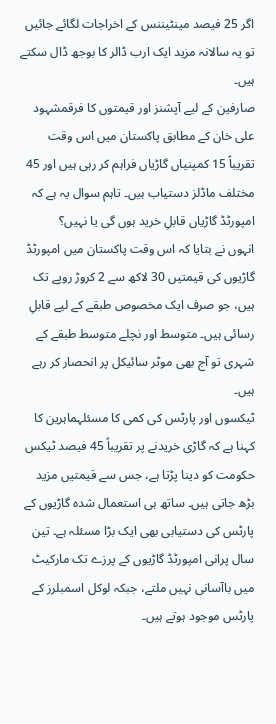اگر 25 فیصد مینٹیننس کے اخراجات لگائے جائیں تو یہ سالانہ مزید ایک ارب ڈالر کا بوجھ ڈال سکتے ہیں۔
صارفین کے لیے آپشنز اور قیمتوں کا فرقمشہود علی خان کے مطابق پاکستان میں اس وقت تقریباً 15 کمپنیاں گاڑیاں فراہم کر رہی ہیں اور 45 مختلف ماڈلز دستیاب ہیں۔ تاہم سوال یہ ہے کہ امپورٹڈ گاڑیاں قابلِ خرید ہوں گی یا نہیں؟
انہوں نے بتایا کہ اس وقت پاکستان میں امپورٹڈ گاڑیوں کی قیمتیں 30 لاکھ سے 2 کروڑ روپے تک ہیں، جو صرف ایک مخصوص طبقے کے لیے قابلِ رسائی ہیں۔ متوسط اور نچلے متوسط طبقے کے شہری تو آج بھی موٹر سائیکل پر انحصار کر رہے ہیں۔
ٹیکسوں اور پارٹس کی کمی کا مسئلہماہرین کا کہنا ہے کہ گاڑی خریدنے پر تقریباً 45 فیصد ٹیکس حکومت کو دینا پڑتا ہے، جس سے قیمتیں مزید بڑھ جاتی ہیں۔ ساتھ ہی استعمال شدہ گاڑیوں کے پارٹس کی دستیابی بھی ایک بڑا مسئلہ ہے۔ تین سال پرانی امپورٹڈ گاڑیوں کے پرزے تک مارکیٹ میں باآسانی نہیں ملتے، جبکہ لوکل اسمبلرز کے پارٹس موجود ہوتے ہیں۔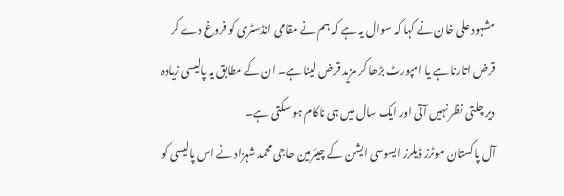مشہود علی خان نے کہا کہ سوال یہ ہے کہ ہم نے مقامی انڈسٹری کو فروغ دے کر قرض اتارنا ہے یا امپورٹ بڑھا کر مزید قرض لینا ہے۔ ان کے مطابق یہ پالیسی زیادہ دیر چلتی نظر نہیں آتی اور ایک سال میں ہی ناکام ہو سکتی ہے۔
آل پاکستان موٹرز ڈیلرز ایسوسی ایشن کے چیئرمین حاجی محمد شہزاد نے اس پالیسی کو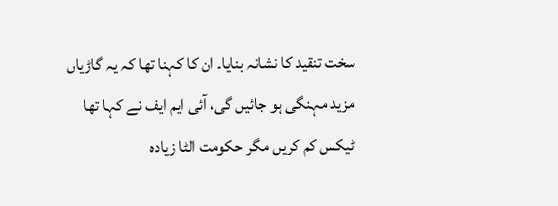سخت تنقید کا نشانہ بنایا۔ ان کا کہنا تھا کہ یہ گاڑیاں مزید مہنگی ہو جائیں گی، آئی ایم ایف نے کہا تھا ٹیکس کم کریں مگر حکومت الٹا زیادہ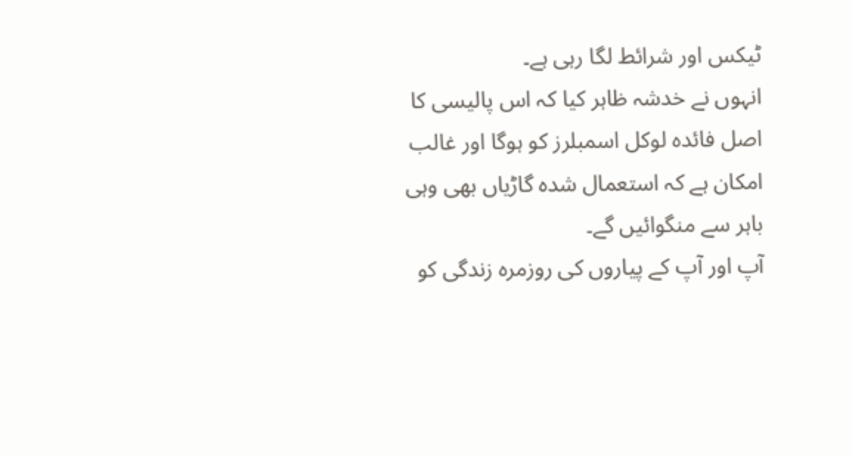ٹیکس اور شرائط لگا رہی ہے۔
انہوں نے خدشہ ظاہر کیا کہ اس پالیسی کا اصل فائدہ لوکل اسمبلرز کو ہوگا اور غالب امکان ہے کہ استعمال شدہ گاڑیاں بھی وہی باہر سے منگوائیں گے۔
آپ اور آپ کے پیاروں کی روزمرہ زندگی کو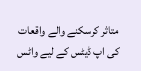متاثر کرسکنے والے واقعات کی اپ ڈیٹس کے لیے واٹس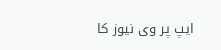ایپ پر وی نیوز کا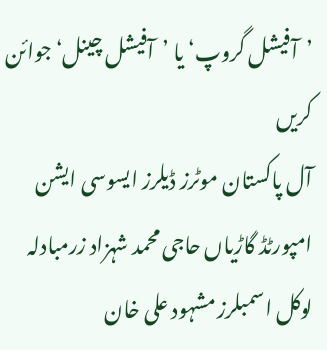’آفیشل گروپ‘ یا ’آفیشل چینل‘ جوائن کریں
آل پاکستان موٹرز ڈیلرز ایسوسی ایشن امپورٹڈ گاڑیاں حاجی محمد شہزاد زرمبادلہ لوکل اسمبلرز مشہود علی خان